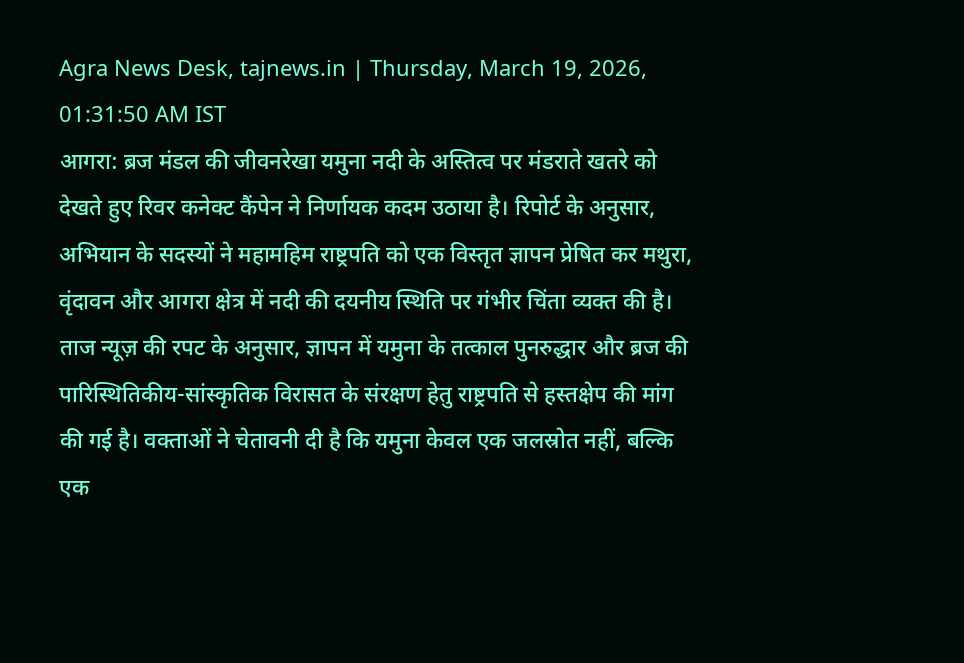Agra News Desk, tajnews.in | Thursday, March 19, 2026, 01:31:50 AM IST
आगरा: ब्रज मंडल की जीवनरेखा यमुना नदी के अस्तित्व पर मंडराते खतरे को देखते हुए रिवर कनेक्ट कैंपेन ने निर्णायक कदम उठाया है। रिपोर्ट के अनुसार, अभियान के सदस्यों ने महामहिम राष्ट्रपति को एक विस्तृत ज्ञापन प्रेषित कर मथुरा, वृंदावन और आगरा क्षेत्र में नदी की दयनीय स्थिति पर गंभीर चिंता व्यक्त की है। ताज न्यूज़ की रपट के अनुसार, ज्ञापन में यमुना के तत्काल पुनरुद्धार और ब्रज की पारिस्थितिकीय-सांस्कृतिक विरासत के संरक्षण हेतु राष्ट्रपति से हस्तक्षेप की मांग की गई है। वक्ताओं ने चेतावनी दी है कि यमुना केवल एक जलस्रोत नहीं, बल्कि एक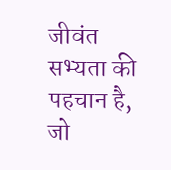जीवंत सभ्यता की पहचान है, जो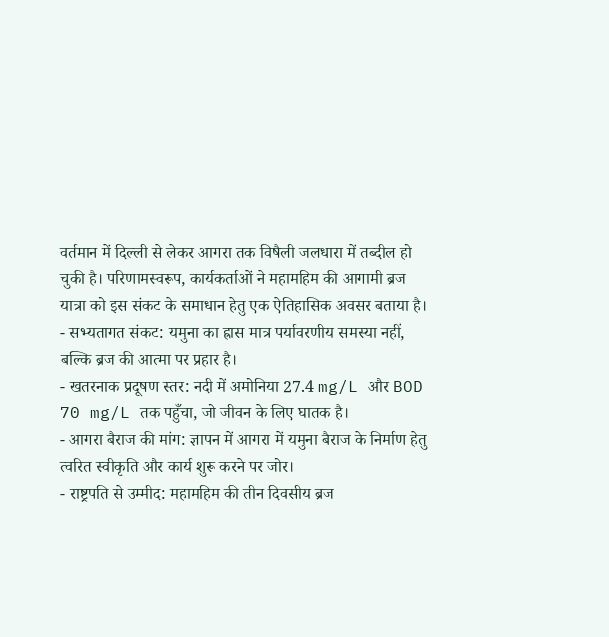वर्तमान में दिल्ली से लेकर आगरा तक विषैली जलधारा में तब्दील हो चुकी है। परिणामस्वरूप, कार्यकर्ताओं ने महामहिम की आगामी ब्रज यात्रा को इस संकट के समाधान हेतु एक ऐतिहासिक अवसर बताया है।
- सभ्यतागत संकट: यमुना का ह्रास मात्र पर्यावरणीय समस्या नहीं, बल्कि ब्रज की आत्मा पर प्रहार है।
- खतरनाक प्रदूषण स्तर: नदी में अमोनिया 27.4 mg/L और BOD 70 mg/L तक पहुँचा, जो जीवन के लिए घातक है।
- आगरा बैराज की मांग: ज्ञापन में आगरा में यमुना बैराज के निर्माण हेतु त्वरित स्वीकृति और कार्य शुरू करने पर जोर।
- राष्ट्रपति से उम्मीद: महामहिम की तीन दिवसीय ब्रज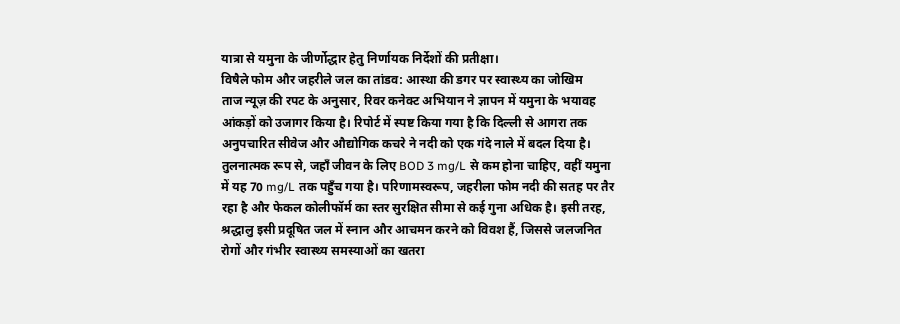यात्रा से यमुना के जीर्णोद्धार हेतु निर्णायक निर्देशों की प्रतीक्षा।
विषैले फोम और जहरीले जल का तांडव: आस्था की डगर पर स्वास्थ्य का जोखिम
ताज न्यूज़ की रपट के अनुसार, रिवर कनेक्ट अभियान ने ज्ञापन में यमुना के भयावह आंकड़ों को उजागर किया है। रिपोर्ट में स्पष्ट किया गया है कि दिल्ली से आगरा तक अनुपचारित सीवेज और औद्योगिक कचरे ने नदी को एक गंदे नाले में बदल दिया है। तुलनात्मक रूप से, जहाँ जीवन के लिए BOD 3 mg/L से कम होना चाहिए, वहीं यमुना में यह 70 mg/L तक पहुँच गया है। परिणामस्वरूप, जहरीला फोम नदी की सतह पर तैर रहा है और फेकल कोलीफॉर्म का स्तर सुरक्षित सीमा से कई गुना अधिक है। इसी तरह, श्रद्धालु इसी प्रदूषित जल में स्नान और आचमन करने को विवश हैं, जिससे जलजनित रोगों और गंभीर स्वास्थ्य समस्याओं का खतरा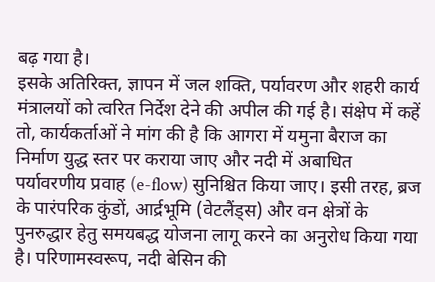बढ़ गया है।
इसके अतिरिक्त, ज्ञापन में जल शक्ति, पर्यावरण और शहरी कार्य मंत्रालयों को त्वरित निर्देश देने की अपील की गई है। संक्षेप में कहें तो, कार्यकर्ताओं ने मांग की है कि आगरा में यमुना बैराज का निर्माण युद्ध स्तर पर कराया जाए और नदी में अबाधित पर्यावरणीय प्रवाह (e-flow) सुनिश्चित किया जाए। इसी तरह, ब्रज के पारंपरिक कुंडों, आर्द्रभूमि (वेटलैंड्स) और वन क्षेत्रों के पुनरुद्धार हेतु समयबद्ध योजना लागू करने का अनुरोध किया गया है। परिणामस्वरूप, नदी बेसिन की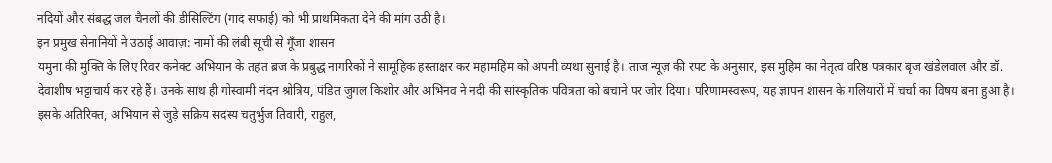नदियों और संबद्ध जल चैनलों की डीसिल्टिंग (गाद सफाई) को भी प्राथमिकता देने की मांग उठी है।
इन प्रमुख सेनानियों ने उठाई आवाज़: नामों की लंबी सूची से गूँजा शासन
यमुना की मुक्ति के लिए रिवर कनेक्ट अभियान के तहत ब्रज के प्रबुद्ध नागरिकों ने सामूहिक हस्ताक्षर कर महामहिम को अपनी व्यथा सुनाई है। ताज न्यूज़ की रपट के अनुसार, इस मुहिम का नेतृत्व वरिष्ठ पत्रकार बृज खंडेलवाल और डॉ. देवाशीष भट्टाचार्य कर रहे हैं। उनके साथ ही गोस्वामी नंदन श्रोत्रिय, पंडित जुगल किशोर और अभिनव ने नदी की सांस्कृतिक पवित्रता को बचाने पर जोर दिया। परिणामस्वरूप, यह ज्ञापन शासन के गलियारों में चर्चा का विषय बना हुआ है।
इसके अतिरिक्त, अभियान से जुड़े सक्रिय सदस्य चतुर्भुज तिवारी, राहुल,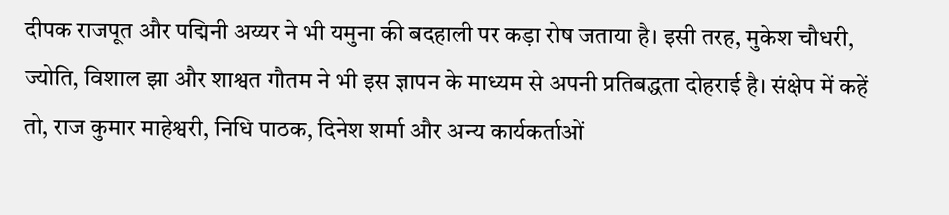दीपक राजपूत और पद्मिनी अय्यर ने भी यमुना की बदहाली पर कड़ा रोष जताया है। इसी तरह, मुकेश चौधरी, ज्योति, विशाल झा और शाश्वत गौतम ने भी इस ज्ञापन के माध्यम से अपनी प्रतिबद्धता दोहराई है। संक्षेप में कहें तो, राज कुमार माहेश्वरी, निधि पाठक, दिनेश शर्मा और अन्य कार्यकर्ताओं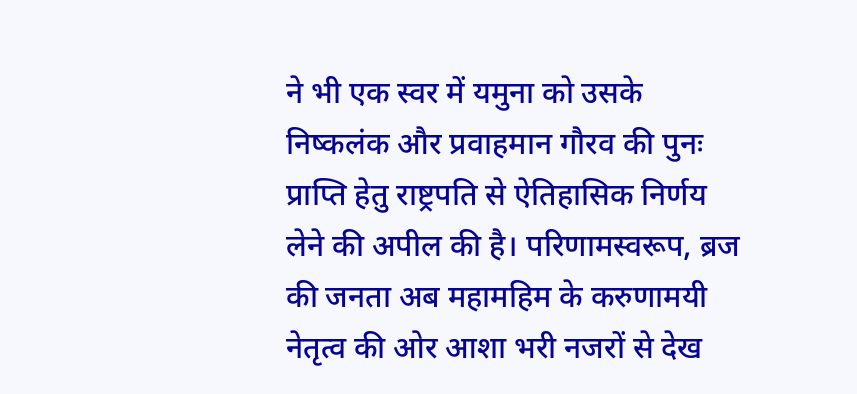ने भी एक स्वर में यमुना को उसके निष्कलंक और प्रवाहमान गौरव की पुनः प्राप्ति हेतु राष्ट्रपति से ऐतिहासिक निर्णय लेने की अपील की है। परिणामस्वरूप, ब्रज की जनता अब महामहिम के करुणामयी नेतृत्व की ओर आशा भरी नजरों से देख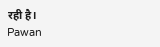रही है।
Pawan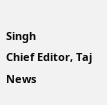Singh
Chief Editor, Taj News